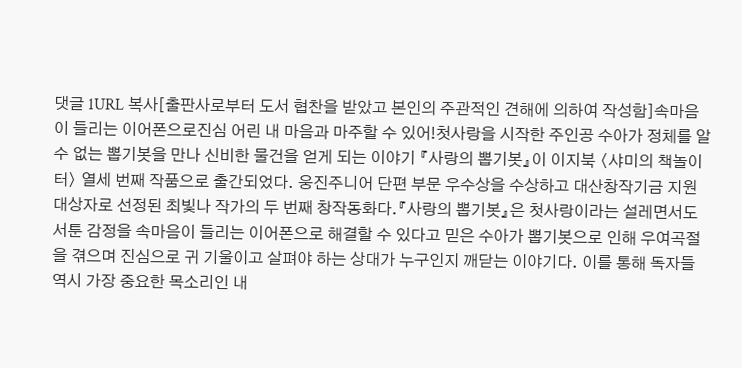댓글 1URL 복사[출판사로부터 도서 협찬을 받았고 본인의 주관적인 견해에 의하여 작성함]속마음이 들리는 이어폰으로진심 어린 내 마음과 마주할 수 있어!첫사랑을 시작한 주인공 수아가 정체를 알 수 없는 뽑기봇을 만나 신비한 물건을 얻게 되는 이야기 『사랑의 뽑기봇』이 이지북 〈샤미의 책놀이터〉 열세 번째 작품으로 출간되었다. 웅진주니어 단편 부문 우수상을 수상하고 대산창작기금 지원대상자로 선정된 최빛나 작가의 두 번째 창작동화다.『사랑의 뽑기봇』은 첫사랑이라는 설레면서도 서툰 감정을 속마음이 들리는 이어폰으로 해결할 수 있다고 믿은 수아가 뽑기봇으로 인해 우여곡절을 겪으며 진심으로 귀 기울이고 살펴야 하는 상대가 누구인지 깨닫는 이야기다. 이를 통해 독자들 역시 가장 중요한 목소리인 내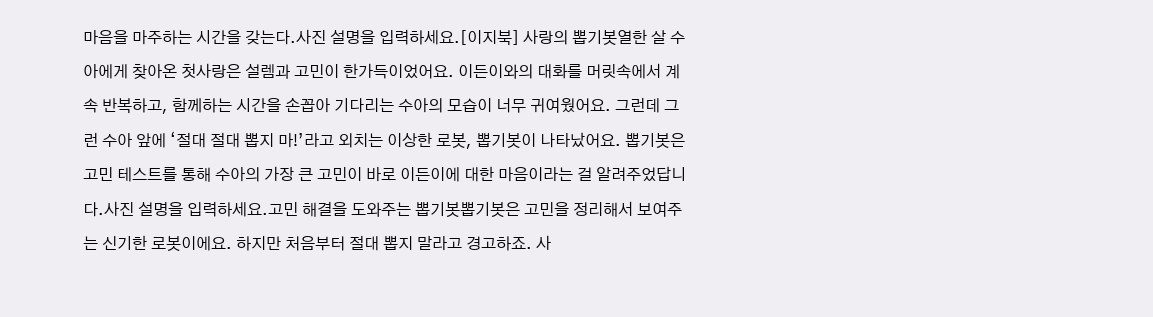마음을 마주하는 시간을 갖는다.사진 설명을 입력하세요.[이지북] 사랑의 뽑기봇열한 살 수아에게 찾아온 첫사랑은 설렘과 고민이 한가득이었어요. 이든이와의 대화를 머릿속에서 계속 반복하고, 함께하는 시간을 손꼽아 기다리는 수아의 모습이 너무 귀여웠어요. 그런데 그런 수아 앞에 ‘절대 절대 뽑지 마!’라고 외치는 이상한 로봇, 뽑기봇이 나타났어요. 뽑기봇은 고민 테스트를 통해 수아의 가장 큰 고민이 바로 이든이에 대한 마음이라는 걸 알려주었답니다.사진 설명을 입력하세요.고민 해결을 도와주는 뽑기봇뽑기봇은 고민을 정리해서 보여주는 신기한 로봇이에요. 하지만 처음부터 절대 뽑지 말라고 경고하죠. 사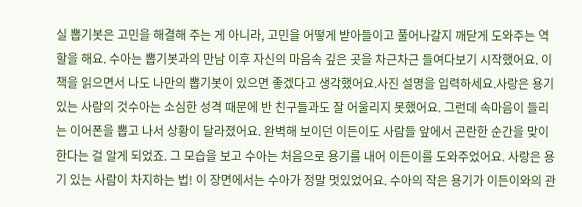실 뽑기봇은 고민을 해결해 주는 게 아니라, 고민을 어떻게 받아들이고 풀어나갈지 깨닫게 도와주는 역할을 해요. 수아는 뽑기봇과의 만남 이후 자신의 마음속 깊은 곳을 차근차근 들여다보기 시작했어요. 이 책을 읽으면서 나도 나만의 뽑기봇이 있으면 좋겠다고 생각했어요.사진 설명을 입력하세요.사랑은 용기 있는 사람의 것수아는 소심한 성격 때문에 반 친구들과도 잘 어울리지 못했어요. 그런데 속마음이 들리는 이어폰을 뽑고 나서 상황이 달라졌어요. 완벽해 보이던 이든이도 사람들 앞에서 곤란한 순간을 맞이한다는 걸 알게 되었죠. 그 모습을 보고 수아는 처음으로 용기를 내어 이든이를 도와주었어요. 사랑은 용기 있는 사람이 차지하는 법! 이 장면에서는 수아가 정말 멋있었어요. 수아의 작은 용기가 이든이와의 관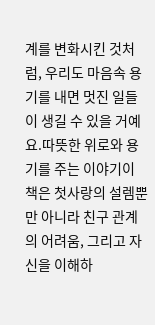계를 변화시킨 것처럼, 우리도 마음속 용기를 내면 멋진 일들이 생길 수 있을 거예요.따뜻한 위로와 용기를 주는 이야기이 책은 첫사랑의 설렘뿐만 아니라 친구 관계의 어려움, 그리고 자신을 이해하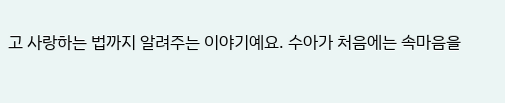고 사랑하는 법까지 알려주는 이야기예요. 수아가 처음에는 속마음을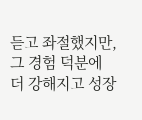듣고 좌절했지만, 그 경험 덕분에 더 강해지고 성장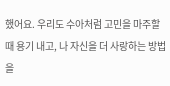했어요. 우리도 수아처럼 고민을 마주할 때 용기 내고, 나 자신을 더 사랑하는 방법을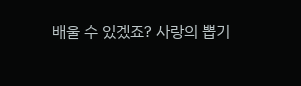배울 수 있겠죠? 사랑의 뽑기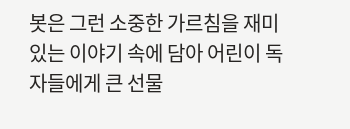봇은 그런 소중한 가르침을 재미있는 이야기 속에 담아 어린이 독자들에게 큰 선물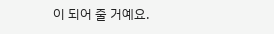이 되어 줄 거예요.